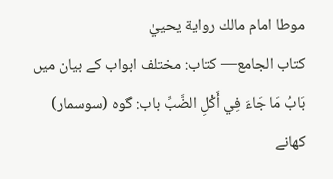موطا امام مالك رواية يحييٰ
كتاب الجامع— کتاب: مختلف ابواب کے بیان میں
بَابُ مَا جَاءَ فِي أَكْلِ الضَّبِّ باب: گوہ (سوسمار) کھانے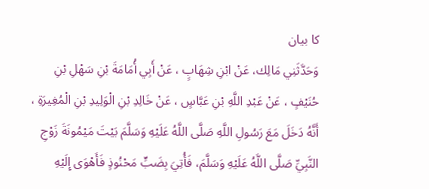کا بیان
وَحَدَّثَنِي مَالِك، عَنْ ابْنِ شِهَابٍ ، عَنْ أَبِي أُمَامَةَ بْنِ سَهْلِ بْنِ حُنَيْفٍ ، عَنْ عَبْدِ اللَّهِ بْنِ عَبَّاسٍ ، عَنْ خَالِدِ بْنِ الْوَلِيدِ بْنِ الْمُغِيرَةِ ، أَنَّهُ دَخَلَ مَعَ رَسُولِ اللَّهِ صَلَّى اللَّهُ عَلَيْهِ وَسَلَّمَ بَيْتَ مَيْمُونَةَ زَوْجِ النَّبِيِّ صَلَّى اللَّهُ عَلَيْهِ وَسَلَّمَ، فَأُتِيَ بِضَبٍّ مَحْنُوذٍ فَأَهْوَى إِلَيْهِ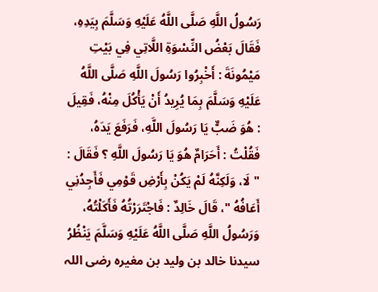رَسُولُ اللَّهِ صَلَّى اللَّهُ عَلَيْهِ وَسَلَّمَ بِيَدِهِ، فَقَالَ بَعْضُ النِّسْوَةِ اللَّاتِي فِي بَيْتِ مَيْمُونَةَ : أَخْبِرُوا رَسُولَ اللَّهِ صَلَّى اللَّهُ عَلَيْهِ وَسَلَّمَ بِمَا يُرِيدُ أَنْ يَأْكُلَ مِنْهُ، فَقِيلَ : هُوَ ضَبٌّ يَا رَسُولَ اللَّهِ، فَرَفَعَ يَدَهُ، فَقُلْتُ : أَحَرَامٌ هُوَ يَا رَسُولَ اللَّهِ ؟ فَقَالَ : " لَا، وَلَكِنَّهُ لَمْ يَكُنْ بِأَرْضِ قَوْمِي فَأَجِدُنِي أَعَافُهُ "، قَالَ خَالِدٌ : فَاجْتَرَرْتُهُ فَأَكَلْتُهُ، وَرَسُولُ اللَّهِ صَلَّى اللَّهُ عَلَيْهِ وَسَلَّمَ يَنْظُرُ سیدنا خالد بن ولید بن مغیرہ رضی اللہ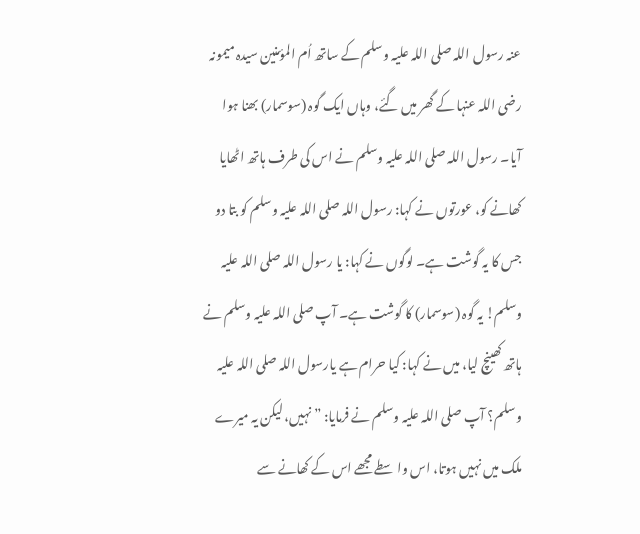عنہ رسول اللہ صلی اللہ علیہ وسلم کے ساتھ اُم المؤمنین سیدہ میمونہ رضی اللہ عنہا کے گھر میں گئے، وہاں ایک گوہ (سوسمار) بھنا ہوا آیا۔ رسول اللہ صلی اللہ علیہ وسلم نے اس کی طرف ہاتھ اٹھایا کھانے کو، عورتوں نے کہا: رسول اللہ صلی اللہ علیہ وسلم کو بتا دو جس کا یہ گوشت ہے۔ لوگوں نے کہا: یا رسول اللہ صلی اللہ علیہ وسلم! یہ گوہ (سوسمار) کا گوشت ہے۔ آپ صلی اللہ علیہ وسلم نے ہاتھ کھینچ لیا، میں نے کہا: کیا حرام ہے یارسول اللہ صلی اللہ علیہ وسلم؟ آپ صلی اللہ علیہ وسلم نے فرمایا: ”نہیں، لیکن یہ میرے ملک میں نہیں ہوتا، اس واسطے مجھے اس کے کھانے سے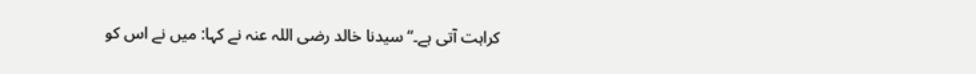کراہت آتی ہے۔“ سیدنا خالد رضی اللہ عنہ نے کہا: میں نے اس کو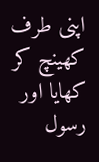اپنی طرف کھینچ کر کھایا اور رسول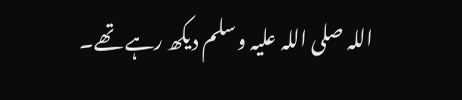اللہ صلی اللہ علیہ وسلم دیکھ رہے تھے۔